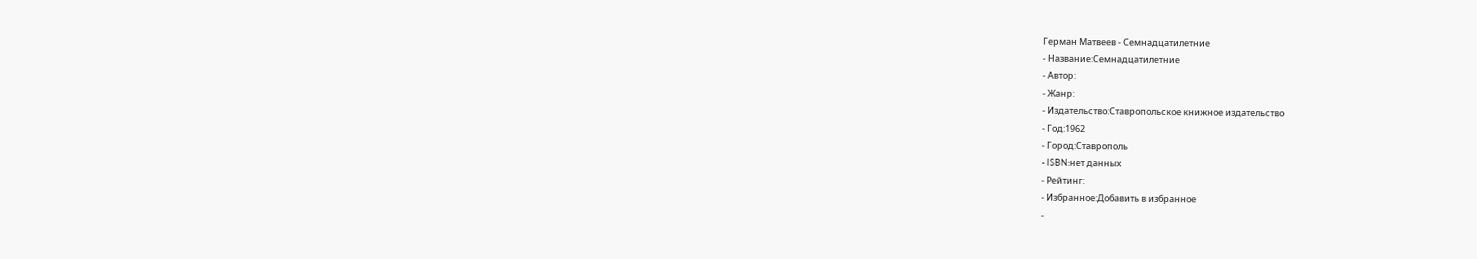Герман Матвеев - Семнадцатилетние
- Название:Семнадцатилетние
- Автор:
- Жанр:
- Издательство:Ставропольское книжное издательство
- Год:1962
- Город:Ставрополь
- ISBN:нет данных
- Рейтинг:
- Избранное:Добавить в избранное
-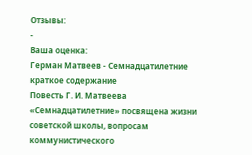Отзывы:
-
Ваша оценка:
Герман Матвеев - Семнадцатилетние краткое содержание
Повесть Г. И. Матвеева «Семнадцатилетние» посвящена жизни советской школы, вопросам коммунистического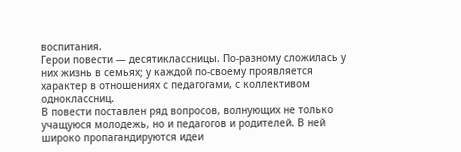воспитания.
Герои повести — десятиклассницы. По-разному сложилась у них жизнь в семьях; у каждой по-своему проявляется характер в отношениях с педагогами, с коллективом одноклассниц.
В повести поставлен ряд вопросов, волнующих не только учащуюся молодежь, но и педагогов и родителей. В ней широко пропагандируются идеи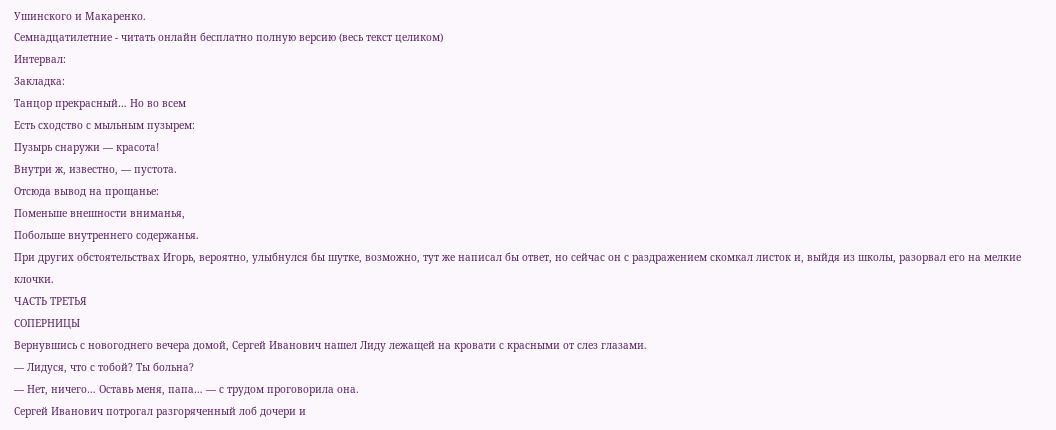Ушинского и Макаренко.
Семнадцатилетние - читать онлайн бесплатно полную версию (весь текст целиком)
Интервал:
Закладка:
Танцор прекрасный… Но во всем
Есть сходство с мыльным пузырем:
Пузырь снаружи — красота!
Внутри ж, известно, — пустота.
Отсюда вывод на прощанье:
Поменьше внешности вниманья,
Побольше внутреннего содержанья.
При других обстоятельствах Игорь, вероятно, улыбнулся бы шутке, возможно, тут же написал бы ответ, но сейчас он с раздражением скомкал листок и, выйдя из школы, разорвал его на мелкие клочки.
ЧАСТЬ ТРЕТЬЯ
СОПЕРНИЦЫ
Вернувшись с новогоднего вечера домой, Сергей Иванович нашел Лиду лежащей на кровати с красными от слез глазами.
— Лидуся, что с тобой? Ты больна?
— Нет, ничего… Оставь меня, папа… — с трудом проговорила она.
Сергей Иванович потрогал разгоряченный лоб дочери и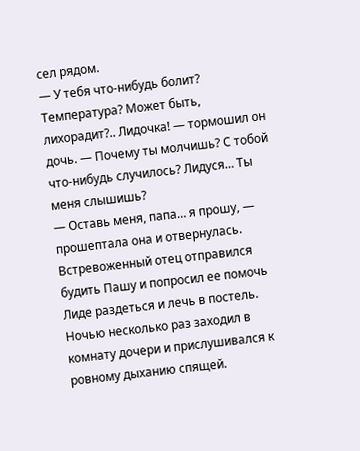сел рядом.
— У тебя что-нибудь болит? Температура? Может быть, лихорадит?.. Лидочка! — тормошил он дочь. — Почему ты молчишь? С тобой что-нибудь случилось? Лидуся… Ты меня слышишь?
— Оставь меня, папа… я прошу, — прошептала она и отвернулась.
Встревоженный отец отправился будить Пашу и попросил ее помочь Лиде раздеться и лечь в постель. Ночью несколько раз заходил в комнату дочери и прислушивался к ровному дыханию спящей.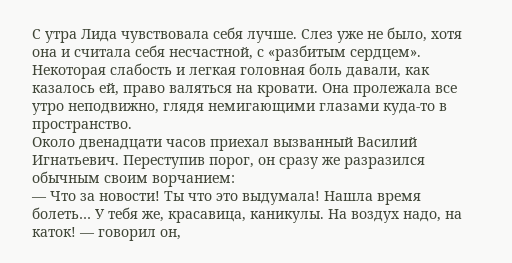С утра Лида чувствовала себя лучше. Слез уже не было, хотя она и считала себя несчастной, с «разбитым сердцем». Некоторая слабость и легкая головная боль давали, как казалось ей, право валяться на кровати. Она пролежала все утро неподвижно, глядя немигающими глазами куда-то в пространство.
Около двенадцати часов приехал вызванный Василий Игнатьевич. Переступив порог, он сразу же разразился обычным своим ворчанием:
— Что за новости! Ты что это выдумала! Нашла время болеть… У тебя же, красавица, каникулы. На воздух надо, на каток! — говорил он,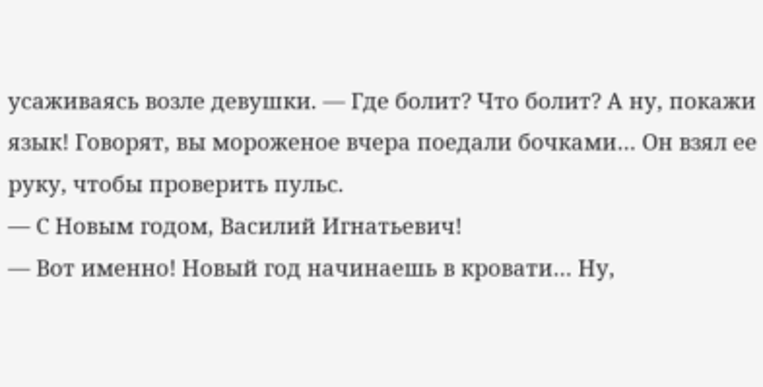усаживаясь возле девушки. — Где болит? Что болит? А ну, покажи язык! Говорят, вы мороженое вчера поедали бочками… Он взял ее руку, чтобы проверить пульс.
— С Новым годом, Василий Игнатьевич!
— Вот именно! Новый год начинаешь в кровати… Ну,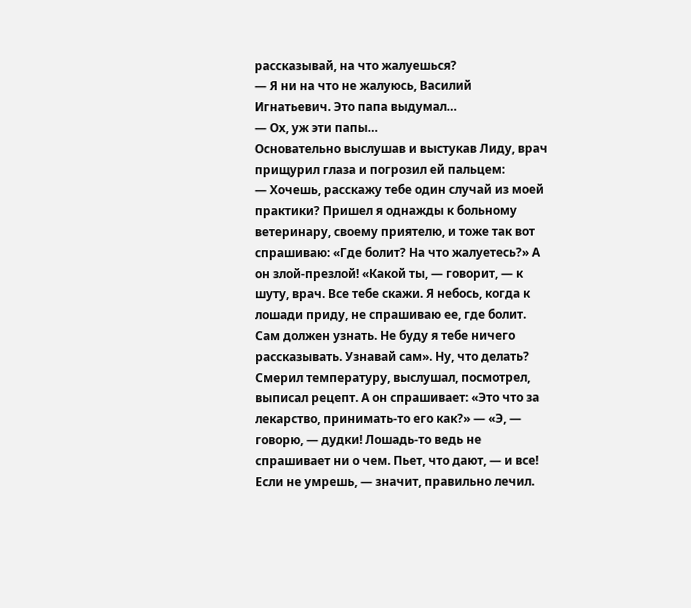рассказывай, на что жалуешься?
— Я ни на что не жалуюсь, Василий Игнатьевич. Это папа выдумал…
— Ох, уж эти папы…
Основательно выслушав и выстукав Лиду, врач прищурил глаза и погрозил ей пальцем:
— Хочешь, расскажу тебе один случай из моей практики? Пришел я однажды к больному ветеринару, своему приятелю, и тоже так вот спрашиваю: «Где болит? На что жалуетесь?» А он злой-презлой! «Какой ты, — говорит, — к шуту, врач. Все тебе скажи. Я небось, когда к лошади приду, не спрашиваю ее, где болит. Сам должен узнать. Не буду я тебе ничего рассказывать. Узнавай сам». Ну, что делать? Смерил температуру, выслушал, посмотрел, выписал рецепт. А он спрашивает: «Это что за лекарство, принимать-то его как?» — «Э, — говорю, — дудки! Лошадь-то ведь не спрашивает ни о чем. Пьет, что дают, — и все! Если не умрешь, — значит, правильно лечил.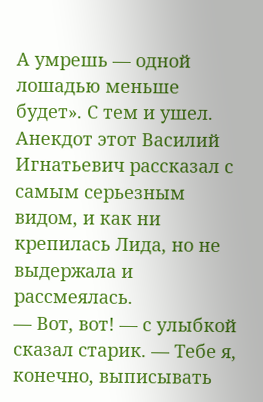А умрешь — одной лошадью меньше будет». С тем и ушел.
Анекдот этот Василий Игнатьевич рассказал с самым серьезным видом, и как ни крепилась Лида, но не выдержала и рассмеялась.
— Вот, вот! — с улыбкой сказал старик. — Тебе я, конечно, выписывать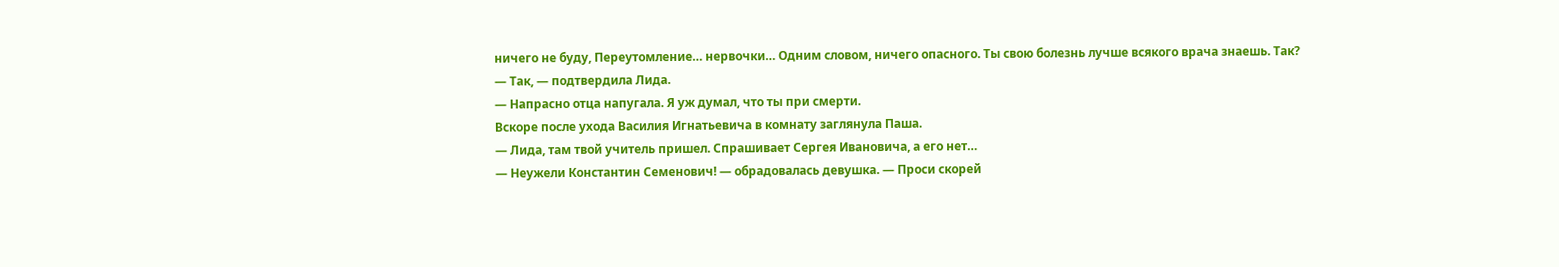ничего не буду, Переутомление… нервочки… Одним словом, ничего опасного. Ты свою болезнь лучше всякого врача знаешь. Так?
— Так, — подтвердила Лида.
— Напрасно отца напугала. Я уж думал, что ты при смерти.
Вскоре после ухода Василия Игнатьевича в комнату заглянула Паша.
— Лида, там твой учитель пришел. Спрашивает Сергея Ивановича, а его нет…
— Неужели Константин Семенович! — обрадовалась девушка. — Проси скорей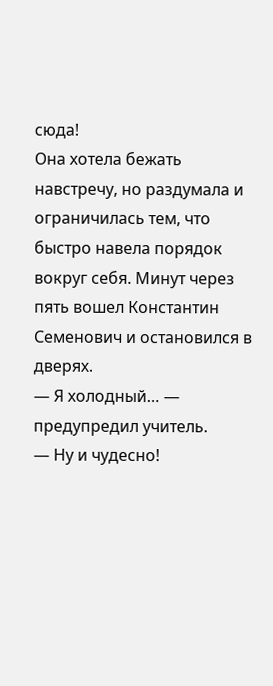сюда!
Она хотела бежать навстречу, но раздумала и ограничилась тем, что быстро навела порядок вокруг себя. Минут через пять вошел Константин Семенович и остановился в дверях.
— Я холодный… — предупредил учитель.
— Ну и чудесно!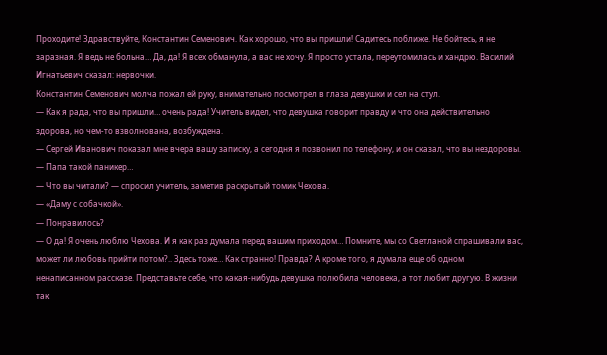Проходите! Здравствуйте, Константин Семенович. Как хорошо, что вы пришли! Садитесь поближе. Не бойтесь, я не заразная. Я ведь не больна… Да, да! Я всех обманула, а вас не хочу. Я просто устала, переутомилась и хандрю. Василий Игнатьевич сказал: нервочки.
Константин Семенович молча пожал ей руку, внимательно посмотрел в глаза девушки и сел на стул.
— Как я рада, что вы пришли… очень рада! Учитель видел, что девушка говорит правду и что она действительно здорова, но чем-то взволнована, возбуждена.
— Сергей Иванович показал мне вчера вашу записку, а сегодня я позвонил по телефону, и он сказал, что вы нездоровы.
— Папа такой паникер…
— Что вы читали? — спросил учитель, заметив раскрытый томик Чехова.
— «Даму с собачкой».
— Понравилось?
— О да! Я очень люблю Чехова. И я как раз думала перед вашим приходом… Помните, мы со Светланой спрашивали вас, может ли любовь прийти потом?.. Здесь тоже… Как странно! Правда? А кроме того, я думала еще об одном ненаписанном рассказе. Представьте себе, что какая-нибудь девушка полюбила человека, а тот любит другую. В жизни так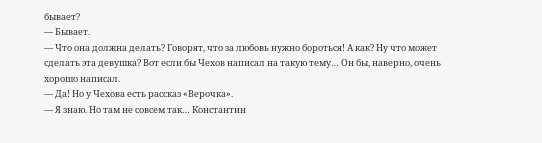бывает?
— Бывает.
— Что она должна делать? Говорят, что за любовь нужно бороться! А как? Ну что может сделать эта девушка? Вот если бы Чехов написал на такую тему… Он бы, наверно, очень хорошо написал.
— Да! Но у Чехова есть рассказ «Верочка».
— Я знаю. Но там не совсем так… Константин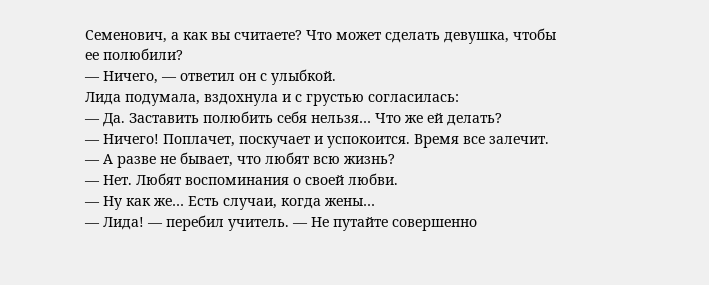Семенович, а как вы считаете? Что может сделать девушка, чтобы ее полюбили?
— Ничего, — ответил он с улыбкой.
Лида подумала, вздохнула и с грустью согласилась:
— Да. Заставить полюбить себя нельзя… Что же ей делать?
— Ничего! Поплачет, поскучает и успокоится. Время все залечит.
— А разве не бывает, что любят всю жизнь?
— Нет. Любят воспоминания о своей любви.
— Ну как же… Есть случаи, когда жены…
— Лида! — перебил учитель. — Не путайте совершенно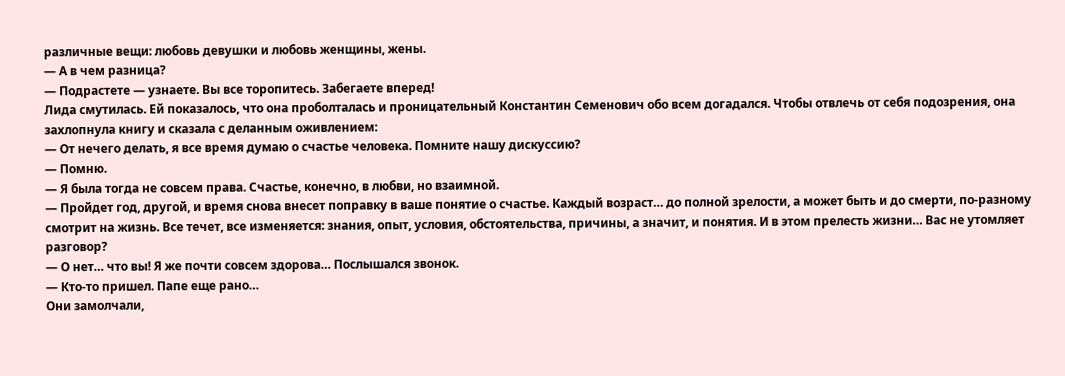различные вещи: любовь девушки и любовь женщины, жены.
— А в чем разница?
— Подрастете — узнаете. Вы все торопитесь. Забегаете вперед!
Лида смутилась. Ей показалось, что она проболталась и проницательный Константин Семенович обо всем догадался. Чтобы отвлечь от себя подозрения, она захлопнула книгу и сказала с деланным оживлением:
— От нечего делать, я все время думаю о счастье человека. Помните нашу дискуссию?
— Помню.
— Я была тогда не совсем права. Счастье, конечно, в любви, но взаимной.
— Пройдет год, другой, и время снова внесет поправку в ваше понятие о счастье. Каждый возраст… до полной зрелости, а может быть и до смерти, по-разному смотрит на жизнь. Все течет, все изменяется: знания, опыт, условия, обстоятельства, причины, а значит, и понятия. И в этом прелесть жизни… Вас не утомляет разговор?
— О нет… что вы! Я же почти совсем здорова… Послышался звонок.
— Кто-то пришел. Папе еще рано…
Они замолчали,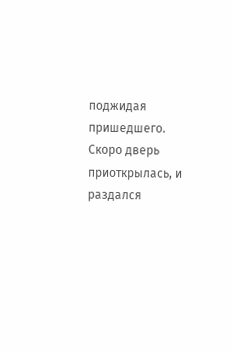поджидая пришедшего. Скоро дверь приоткрылась, и раздался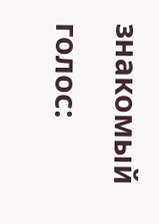знакомый голос: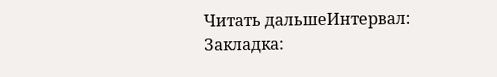Читать дальшеИнтервал:
Закладка: